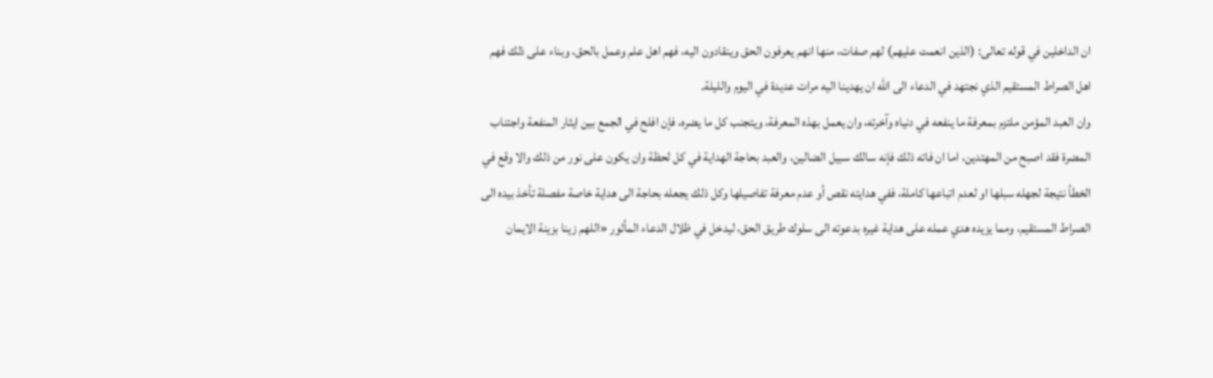ان الداخلين في قوله تعالى: (الذين انعمت عليهم) لهم صفات، منها انهم يعرفون الحق وينقادون اليه، فهم اهل علم وعمل بالحق، وبناء على ذلك فهم اهل الصراط المستقيم الذي نجتهد في الدعاء الى الله ان يهدينا اليه مرات عديدة في اليوم والليلة.
وان العبد المؤمن ملتزم بمعرفة ما ينفعه في دنياه وآخرته، وان يعمل بهذه المعرفة، ويتجنب كل ما يضره، فإن افلح في الجمع بين ايثار المنفعة واجتناب المضرة فقد اصبح من المهتدين، اما ان فاته ذلك فإنه سالك سبيل الضالين، والعبد بحاجة الهداية في كل لحظة وان يكون على نور من ذلك والا وقع في الخطأ نتيجة لجهله سبلها او لعدم اتباعها كاملة، ففي هدايته نقص أو عدم معرفة تفاصيلها وكل ذلك يجعله بحاجة الى هداية خاصة مفصلة تأخذ بيده الى الصراط المستقيم، ومما يزيده هدي عمله على هداية غيره بدعوته الى سلوك طريق الحق، ليدخل في ظلال الدعاء المأثور «اللهم زينا بزينة الايمان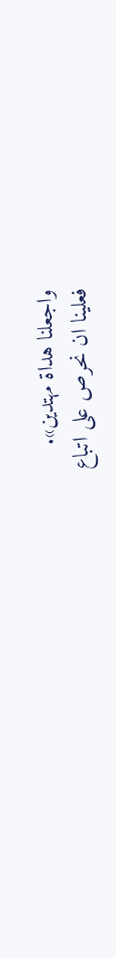واجعلنا هداة مهتدين».
فعلينا ان نحرص على اتباع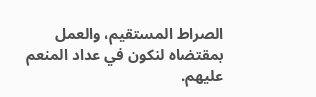الصراط المستقيم، والعمل بمقتضاه لنكون في عداد المنعم عليهم.